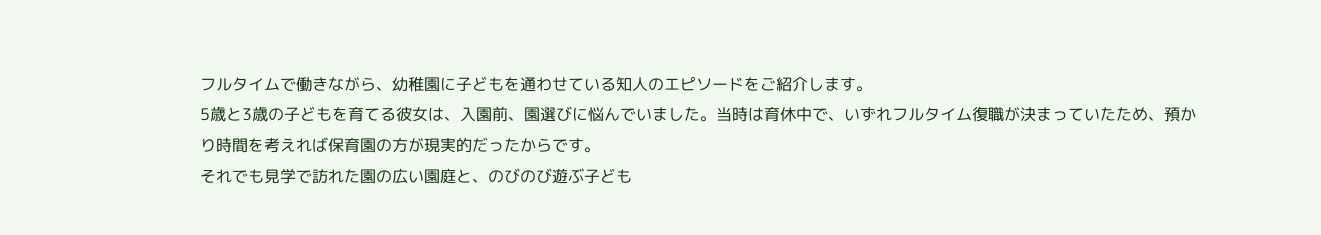フルタイムで働きながら、幼稚園に子どもを通わせている知人のエピソードをご紹介します。
5歳と3歳の子どもを育てる彼女は、入園前、園選びに悩んでいました。当時は育休中で、いずれフルタイム復職が決まっていたため、預かり時間を考えれば保育園の方が現実的だったからです。
それでも見学で訪れた園の広い園庭と、のびのび遊ぶ子ども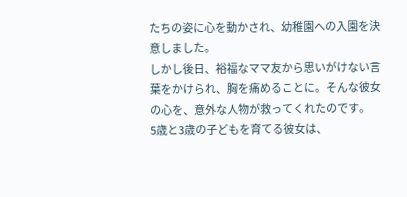たちの姿に心を動かされ、幼稚園への入園を決意しました。
しかし後日、裕福なママ友から思いがけない言葉をかけられ、胸を痛めることに。そんな彼女の心を、意外な人物が救ってくれたのです。
5歳と3歳の子どもを育てる彼女は、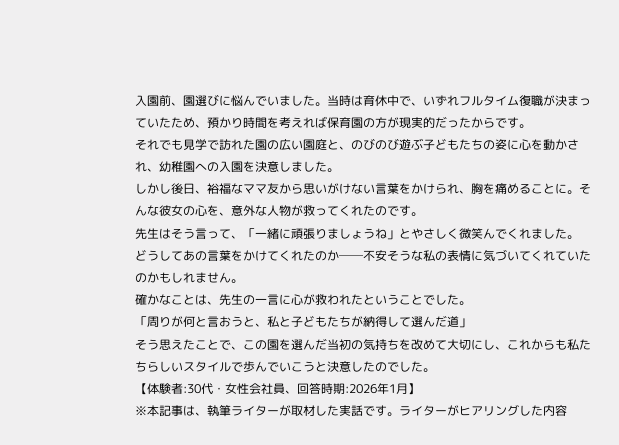入園前、園選びに悩んでいました。当時は育休中で、いずれフルタイム復職が決まっていたため、預かり時間を考えれば保育園の方が現実的だったからです。
それでも見学で訪れた園の広い園庭と、のびのび遊ぶ子どもたちの姿に心を動かされ、幼稚園への入園を決意しました。
しかし後日、裕福なママ友から思いがけない言葉をかけられ、胸を痛めることに。そんな彼女の心を、意外な人物が救ってくれたのです。
先生はそう言って、「一緒に頑張りましょうね」とやさしく微笑んでくれました。
どうしてあの言葉をかけてくれたのか──不安そうな私の表情に気づいてくれていたのかもしれません。
確かなことは、先生の一言に心が救われたということでした。
「周りが何と言おうと、私と子どもたちが納得して選んだ道」
そう思えたことで、この園を選んだ当初の気持ちを改めて大切にし、これからも私たちらしいスタイルで歩んでいこうと決意したのでした。
【体験者:30代・女性会社員、回答時期:2026年1月】
※本記事は、執筆ライターが取材した実話です。ライターがヒアリングした内容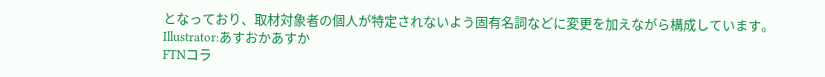となっており、取材対象者の個人が特定されないよう固有名詞などに変更を加えながら構成しています。
Illustrator:あすおかあすか
FTNコラ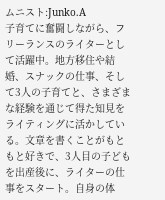ムニスト:Junko.A
子育てに奮闘しながら、フリーランスのライターとして活躍中。地方移住や結婚、スナックの仕事、そして3人の子育てと、さまざまな経験を通じて得た知見をライティングに活かしている。文章を書くことがもともと好きで、3人目の子どもを出産後に、ライターの仕事をスタート。自身の体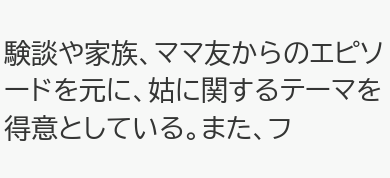験談や家族、ママ友からのエピソードを元に、姑に関するテーマを得意としている。また、フ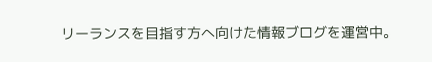リーランスを目指す方へ向けた情報ブログを運営中。